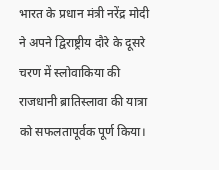भारत के प्रधान मंत्री नरेंद्र मोदी ने अपने द्विराष्ट्रीय दौरे के दूसरे चरण में स्लोवाकिया की राजधानी ब्रातिस्लावा की यात्रा को सफलतापूर्वक पूर्ण किया।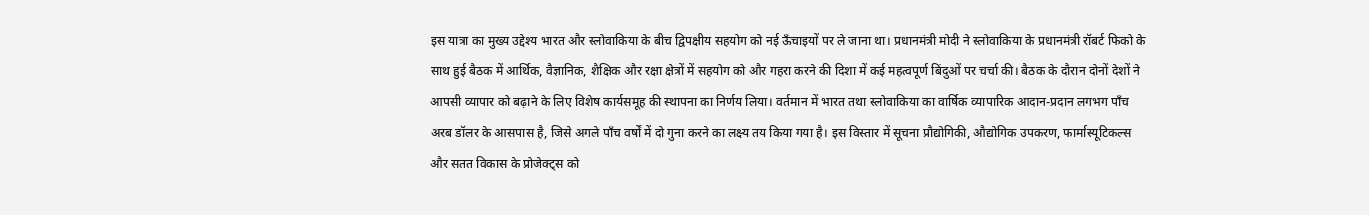इस यात्रा का मुख्य उद्देश्य भारत और स्लोवाकिया के बीच द्विपक्षीय सहयोग को नई ऊँचाइयों पर ले जाना था। प्रधानमंत्री मोदी ने स्लोवाकिया के प्रधानमंत्री रॉबर्ट फिको के साथ हुई बैठक में आर्थिक, वैज्ञानिक, शैक्षिक और रक्षा क्षेत्रों में सहयोग को और गहरा करने की दिशा में कई महत्वपूर्ण बिंदुओं पर चर्चा की। बैठक के दौरान दोनों देशों ने आपसी व्यापार को बढ़ाने के लिए विशेष कार्यसमूह की स्थापना का निर्णय लिया। वर्तमान में भारत तथा स्लोवाकिया का वार्षिक व्यापारिक आदान-प्रदान लगभग पाँच अरब डॉलर के आसपास है, जिसे अगले पाँच वर्षों में दो गुना करने का लक्ष्य तय किया गया है। इस विस्तार में सूचना प्रौद्योगिकी, औद्योगिक उपकरण, फार्मास्यूटिकल्स और सतत विकास के प्रोजेक्ट्स को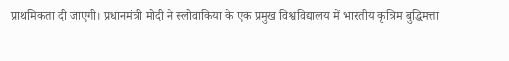प्राथमिकता दी जाएगी। प्रधानमंत्री मोदी ने स्लोवाकिया के एक प्रमुख विश्वविद्यालय में भारतीय कृत्रिम बुद्धिमत्ता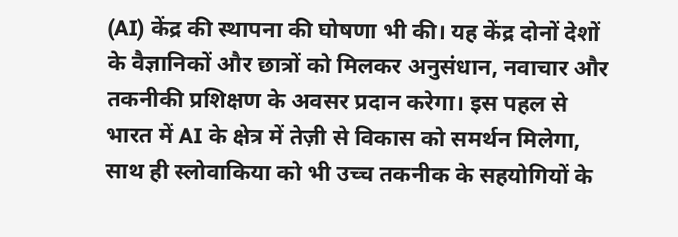(AI) केंद्र की स्थापना की घोषणा भी की। यह केंद्र दोनों देशों के वैज्ञानिकों और छात्रों को मिलकर अनुसंधान, नवाचार और तकनीकी प्रशिक्षण के अवसर प्रदान करेगा। इस पहल से भारत में AI के क्षेत्र में तेज़ी से विकास को समर्थन मिलेगा, साथ ही स्लोवाकिया को भी उच्च तकनीक के सहयोगियों के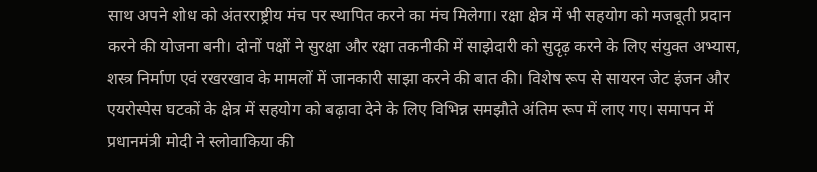साथ अपने शोध को अंतरराष्ट्रीय मंच पर स्थापित करने का मंच मिलेगा। रक्षा क्षेत्र में भी सहयोग को मजबूती प्रदान करने की योजना बनी। दोनों पक्षों ने सुरक्षा और रक्षा तकनीकी में साझेदारी को सुदृढ़ करने के लिए संयुक्त अभ्यास, शस्त्र निर्माण एवं रखरखाव के मामलों में जानकारी साझा करने की बात की। विशेष रूप से सायरन जेट इंजन और एयरोस्पेस घटकों के क्षेत्र में सहयोग को बढ़ावा देने के लिए विभिन्न समझौते अंतिम रूप में लाए गए। समापन में प्रधानमंत्री मोदी ने स्लोवाकिया की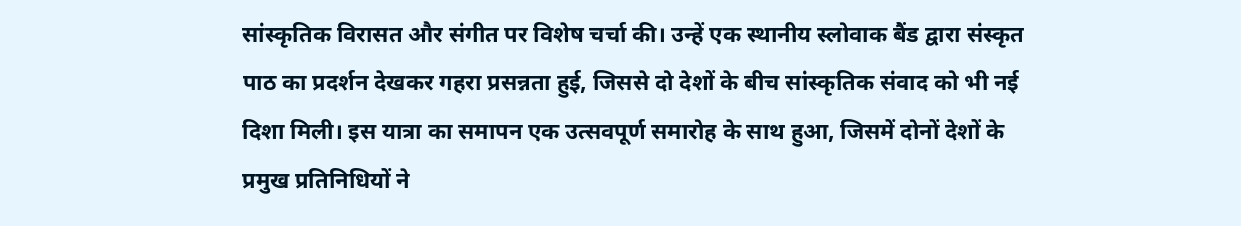सांस्कृतिक विरासत और संगीत पर विशेष चर्चा की। उन्हें एक स्थानीय स्लोवाक बैंड द्वारा संस्कृत पाठ का प्रदर्शन देखकर गहरा प्रसन्नता हुई, जिससे दो देशों के बीच सांस्कृतिक संवाद को भी नई दिशा मिली। इस यात्रा का समापन एक उत्सवपूर्ण समारोह के साथ हुआ, जिसमें दोनों देशों के प्रमुख प्रतिनिधियों ने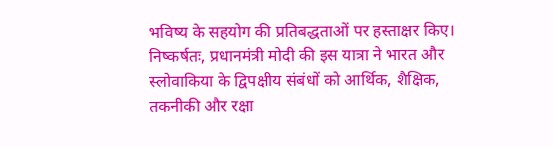भविष्य के सहयोग की प्रतिबद्धताओं पर हस्ताक्षर किए। निष्कर्षतः, प्रधानमंत्री मोदी की इस यात्रा ने भारत और स्लोवाकिया के द्विपक्षीय संबंधों को आर्थिक, शैक्षिक, तकनीकी और रक्षा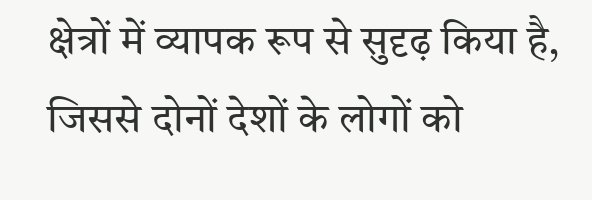क्षेत्रों में व्यापक रूप से सुदृढ़ किया है, जिससे दोनों देशों के लोगों को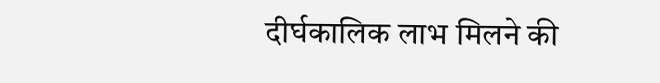दीर्घकालिक लाभ मिलने की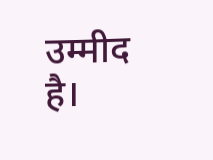उम्मीद है।